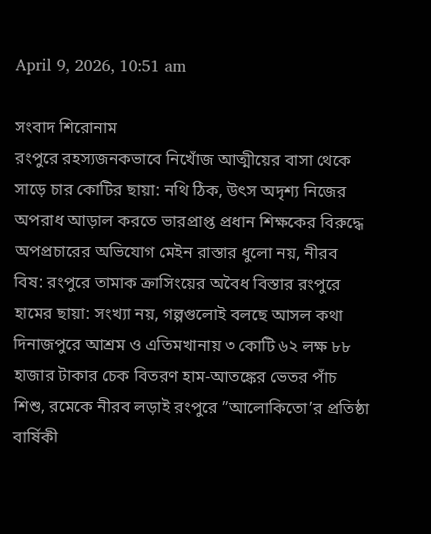April 9, 2026, 10:51 am

সংবাদ শিরোনাম
রংপুরে রহস্যজনকভাবে নিখোঁজ আত্মীয়ের বাসা থেকে সাড়ে চার কোটির ছায়া: নথি ঠিক, উৎস অদৃশ্য নিজের অপরাধ আড়াল করতে ভারপ্রাপ্ত প্রধান শিক্ষকের বিরুদ্ধে অপপ্রচারের অভিযোগ মেইন রাস্তার ধুলো নয়, নীরব বিষ: রংপুরে তামাক ক্রাসিংয়ের অবৈধ বিস্তার রংপুরে হামের ছায়া: সংখ্যা নয়, গল্পগুলোই বলছে আসল কথা দিনাজপুরে আশ্রম ও এতিমখানায় ৩ কোটি ৬২ লক্ষ ৮৮ হাজার টাকার চেক বিতরণ হাম-আতঙ্কের ভেতর পাঁচ শিশু, রমেকে নীরব লড়াই রংপুরে ”আলোকিতো’র প্রতিষ্ঠা বার্ষিকী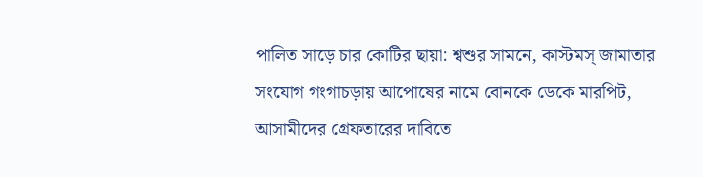পালিত সাড়ে চার কোটির ছায়া: শ্বশুর সামনে, কাস্টমস্ জামাতার সংযোগ গংগাচড়ায় আপোষের নামে বোনকে ডেকে মারপিট, আসামীদের গ্রেফতারের দাবিতে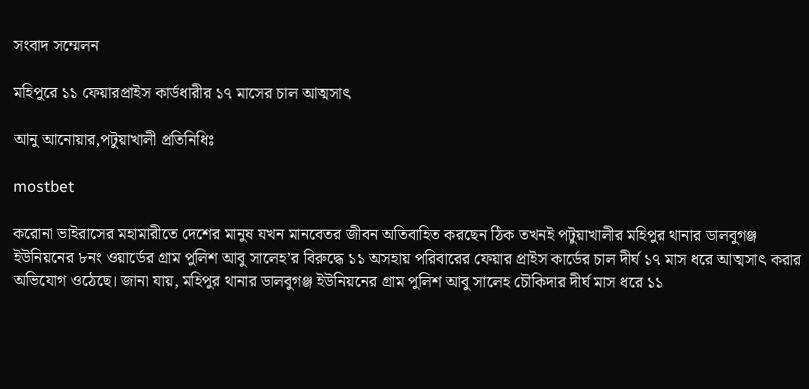সংবাদ সম্মেলন

মহিপুরে ১১ ফেয়ারপ্রাইস কার্ডধারীর ১৭ মাসের চাল আত্মসাৎ

আনু আনোয়ার,পটুয়াখালী প্রতিনিধিঃ

mostbet

করোনা ভাইরাসের মহামারীতে দেশের মানুষ যখন মানবেতর জীবন অতিবাহিত করছেন ঠিক তখনই পটুয়াখালীর মহিপুর থানার ডালবুগঞ্জ ইউনিয়নের ৮নং ওয়ার্ডের গ্রাম পুলিশ আবু সালেহ’র বিরুদ্ধে ১১ অসহায় পরিবারের ফেয়ার প্রাইস কার্ডের চাল দীর্ঘ ১৭ মাস ধরে আত্মসাৎ করার অভিযোগ ওঠেছে। জানা যায়, মহিপুর থানার ডালবুগঞ্জ ইউনিয়নের গ্রাম পুলিশ আবু সালেহ চৌকিদার দীর্ঘ মাস ধরে ১১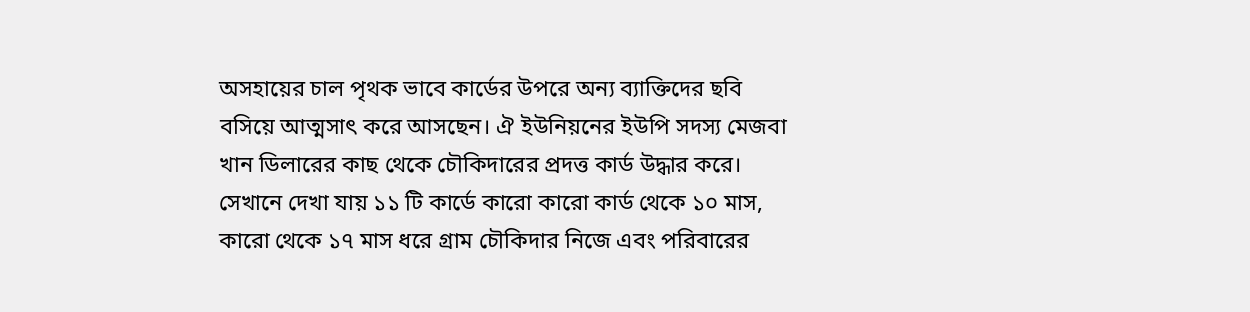অসহায়ের চাল পৃথক ভাবে কার্ডের উপরে অন্য ব্যাক্তিদের ছবি বসিয়ে আত্মসাৎ করে আসছেন। ঐ ইউনিয়নের ইউপি সদস্য মেজবা খান ডিলারের কাছ থেকে চৌকিদারের প্রদত্ত কার্ড উদ্ধার করে। সেখানে দেখা যায় ১১ টি কার্ডে কারো কারো কার্ড থেকে ১০ মাস, কারো থেকে ১৭ মাস ধরে গ্রাম চৌকিদার নিজে এবং পরিবারের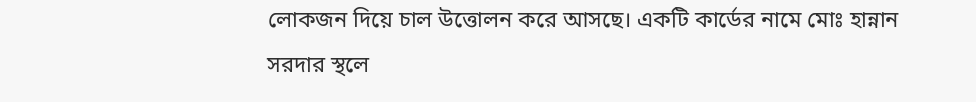লোকজন দিয়ে চাল উত্তোলন করে আসছে। একটি কার্ডের নামে মোঃ হান্নান সরদার স্থলে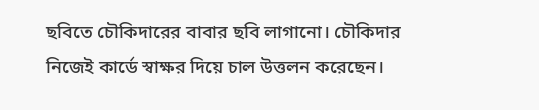ছবিতে চৌকিদারের বাবার ছবি লাগানো। চৌকিদার নিজেই কার্ডে স্বাক্ষর দিয়ে চাল উত্তলন করেছেন।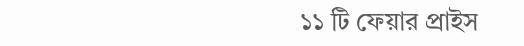১১ টি ফেয়ার প্রাইস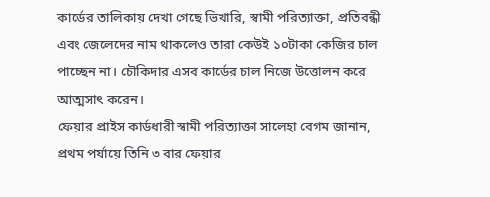কার্ডের তালিকায় দেখা গেছে ভিখারি, স্বামী পরিত্যাক্তা, প্রতিবন্ধী এবং জেলেদের নাম থাকলেও তারা কেউই ১০টাকা কেজির চাল পাচ্ছেন না। চৌকিদার এসব কার্ডের চাল নিজে উত্তোলন করে আত্মসাৎ করেন।
ফেয়ার প্রাইস কার্ডধারী স্বামী পরিত্যাক্তা সালেহা বেগম জানান, প্রথম পর্যায়ে তিনি ৩ বার ফেয়ার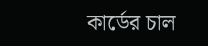কার্ডের চাল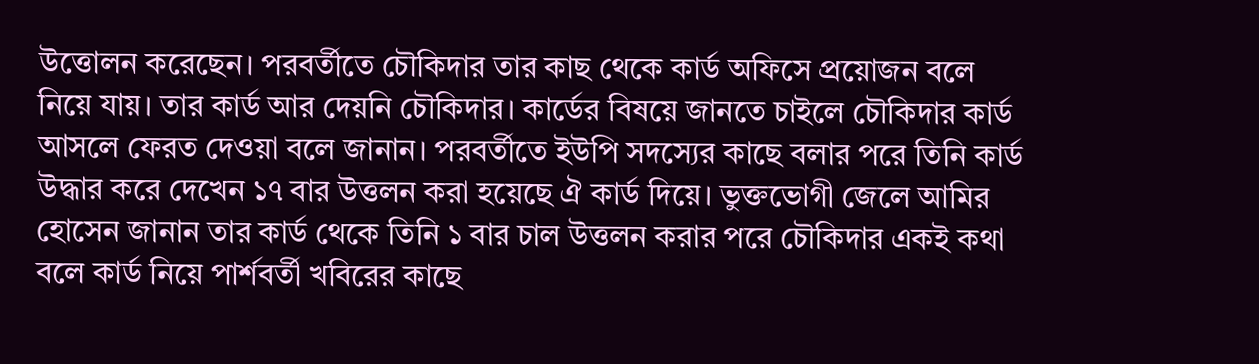উত্তোলন করেছেন। পরবর্তীতে চৌকিদার তার কাছ থেকে কার্ড অফিসে প্রয়োজন বলে নিয়ে যায়। তার কার্ড আর দেয়নি চৌকিদার। কার্ডের বিষয়ে জানতে চাইলে চৌকিদার কার্ড আসলে ফেরত দেওয়া বলে জানান। পরবর্তীতে ইউপি সদস্যের কাছে বলার পরে তিনি কার্ড উদ্ধার করে দেখেন ১৭ বার উত্তলন করা হয়েছে ঐ কার্ড দিয়ে। ভুক্তভোগী জেলে আমির হোসেন জানান তার কার্ড থেকে তিনি ১ বার চাল উত্তলন করার পরে চৌকিদার একই কথা বলে কার্ড নিয়ে পার্শবর্তী খবিরের কাছে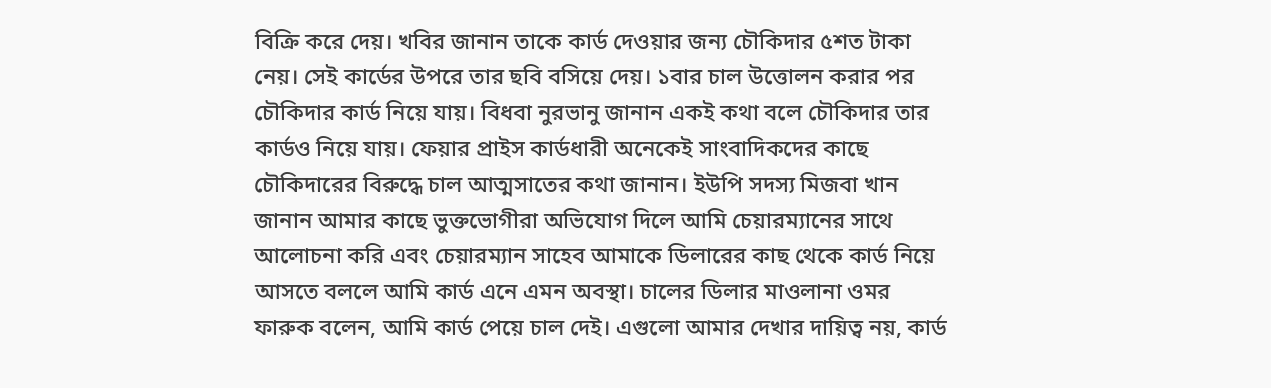বিক্রি করে দেয়। খবির জানান তাকে কার্ড দেওয়ার জন্য চৌকিদার ৫শত টাকা নেয়। সেই কার্ডের উপরে তার ছবি বসিয়ে দেয়। ১বার চাল উত্তোলন করার পর চৌকিদার কার্ড নিয়ে যায়। বিধবা নুরভানু জানান একই কথা বলে চৌকিদার তার কার্ডও নিয়ে যায়। ফেয়ার প্রাইস কার্ডধারী অনেকেই সাংবাদিকদের কাছে চৌকিদারের বিরুদ্ধে চাল আত্মসাতের কথা জানান। ইউপি সদস্য মিজবা খান জানান আমার কাছে ভুক্তভোগীরা অভিযোগ দিলে আমি চেয়ারম্যানের সাথে আলোচনা করি এবং চেয়ারম্যান সাহেব আমাকে ডিলারের কাছ থেকে কার্ড নিয়ে আসতে বললে আমি কার্ড এনে এমন অবস্থা। চালের ডিলার মাওলানা ওমর ফারুক বলেন, আমি কার্ড পেয়ে চাল দেই। এগুলো আমার দেখার দায়িত্ব নয়, কার্ড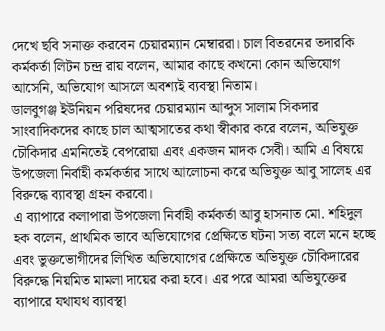দেখে ছবি সনাক্ত করবেন চেয়ারম্যান মেম্বাররা। চাল বিতরনের তদারকি কর্মকর্তা লিটন চন্দ্র রায় বলেন, আমার কাছে কখনো কোন অভিযোগ আসেনি, অভিযোগ আসলে অবশ্যই ব্যবস্থা নিতাম।
ডালবুগঞ্জ ইউনিয়ন পরিষদের চেয়ারম্যান আব্দুস সালাম সিকদার সাংবাদিকদের কাছে চাল আত্মসাতের কথা স্বীকার করে বলেন, অভিযুক্ত চৌকিদার এমনিতেই বেপরোয়া এবং একজন মাদক সেবী। আমি এ বিষয়ে উপজেলা নির্বাহী কর্মকর্তার সাথে আলোচনা করে অভিযুক্ত আবু সালেহ এর বিরুদ্ধে ব্যাবস্থা গ্রহন করবো।
এ ব্যাপারে কলাপারা উপজেলা নির্বাহী কর্মকর্তা আবু হাসনাত মো. শহিদুল হক বলেন, প্রাথমিক ভাবে অভিযোগের প্রেক্ষিতে ঘটনা সত্য বলে মনে হচ্ছে এবং ভুক্তভোগীদের লিখিত অভিযোগের প্রেক্ষিতে অভিযুক্ত চৌকিদারের বিরুদ্ধে নিয়মিত মামলা দায়ের করা হবে। এর পরে আমরা অভিযুক্তের ব্যাপারে যথাযথ ব্যাবস্থা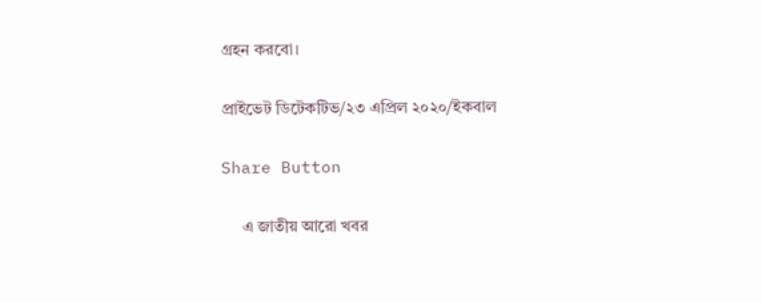গ্রহন করবো।

প্রাইভেট ডিটেকটিভ/২৩ এপ্রিল ২০২০/ইকবাল

Share Button

     এ জাতীয় আরো খবর